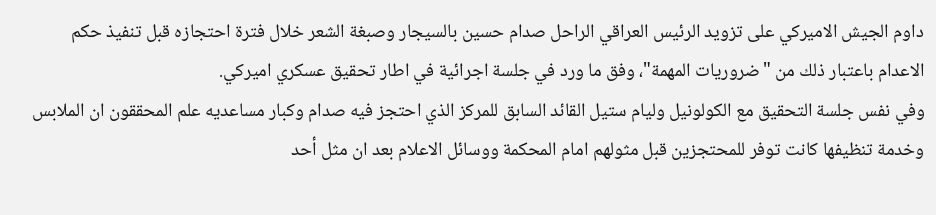داوم الجيش الاميركي على تزويد الرئيس العراقي الراحل صدام حسين بالسيجار وصبغة الشعر خلال فترة احتجازه قبل تنفيذ حكم الاعدام باعتبار ذلك من "ضروريات المهمة"، وفق ما ورد في جلسة اجرائية في اطار تحقيق عسكري اميركي.
وفي نفس جلسة التحقيق مع الكولونيل وليام ستيل القائد السابق للمركز الذي احتجز فيه صدام وكبار مساعديه علم المحققون ان الملابس وخدمة تنظيفها كانت توفر للمحتجزين قبل مثولهم امام المحكمة ووسائل الاعلام بعد ان مثل أحد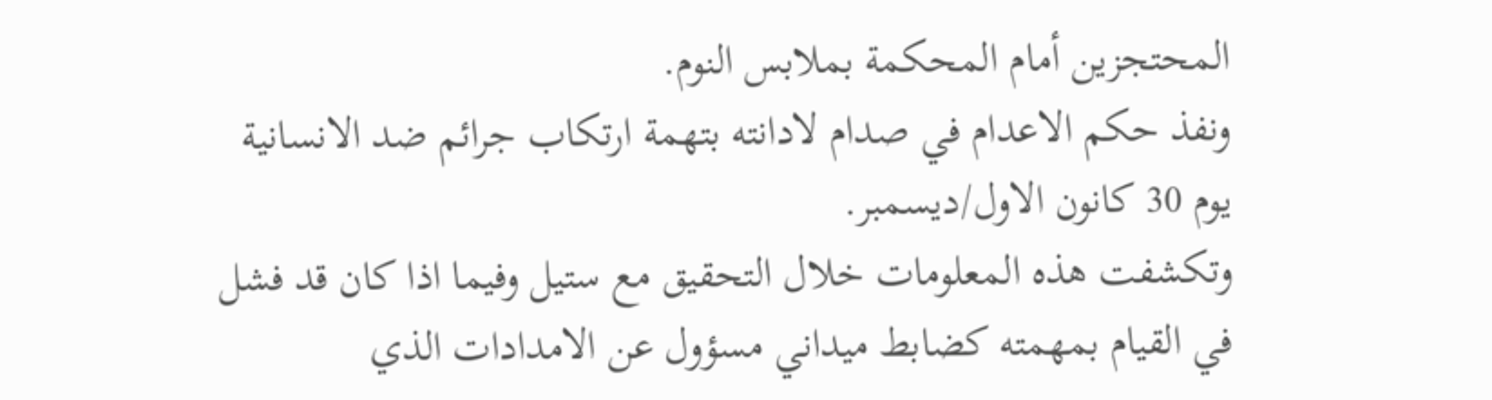المحتجزين أمام المحكمة بملابس النوم.
ونفذ حكم الاعدام في صدام لادانته بتهمة ارتكاب جرائم ضد الانسانية يوم 30 كانون الاول/ديسمبر.
وتكشفت هذه المعلومات خلال التحقيق مع ستيل وفيما اذا كان قد فشل في القيام بمهمته كضابط ميداني مسؤول عن الامدادات الذي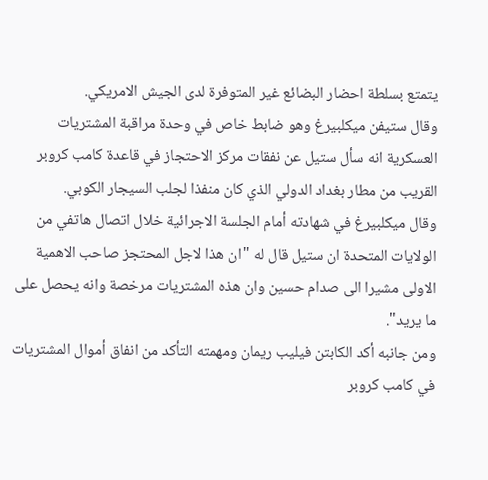يتمتع بسلطة احضار البضائع غير المتوفرة لدى الجيش الامريكي.
وقال ستيفن ميكلبيرغ وهو ضابط خاص في وحدة مراقبة المشتريات العسكرية انه سأل ستيل عن نفقات مركز الاحتجاز في قاعدة كامب كروبر القريب من مطار بغداد الدولي الذي كان منفذا لجلب السيجار الكوبي.
وقال ميكلبيرغ في شهادته أمام الجلسة الاجرائية خلال اتصال هاتفي من الولايات المتحدة ان ستيل قال له "ان هذا لاجل المحتجز صاحب الاهمية الاولى مشيرا الى صدام حسين وان هذه المشتريات مرخصة وانه يحصل على ما يريد".
ومن جانبه أكد الكابتن فيليب ريمان ومهمته التأكد من انفاق أموال المشتريات في كامب كروبر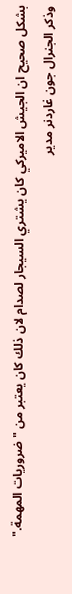بشكل صحيح ان الجيش الاميركي كان يشتري السيجار لصدام لان ذلك كان يعتبر من "ضروريات المهمة."
وذكر الجنرال جون غاردنر مدير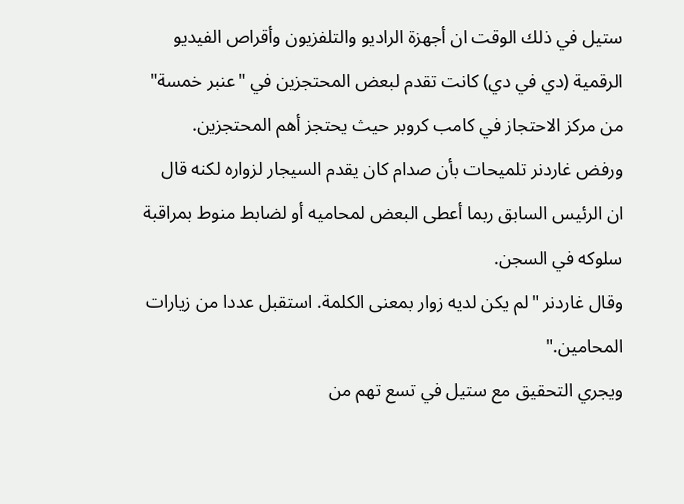ستيل في ذلك الوقت ان أجهزة الراديو والتلفزيون وأقراص الفيديو الرقمية (دي في دي) كانت تقدم لبعض المحتجزين في "عنبر خمسة" من مركز الاحتجاز في كامب كروبر حيث يحتجز أهم المحتجزين.
ورفض غاردنر تلميحات بأن صدام كان يقدم السيجار لزواره لكنه قال ان الرئيس السابق ربما أعطى البعض لمحاميه أو لضابط منوط بمراقبة سلوكه في السجن.
وقال غاردنر "لم يكن لديه زوار بمعنى الكلمة. استقبل عددا من زيارات المحامين."
ويجري التحقيق مع ستيل في تسع تهم من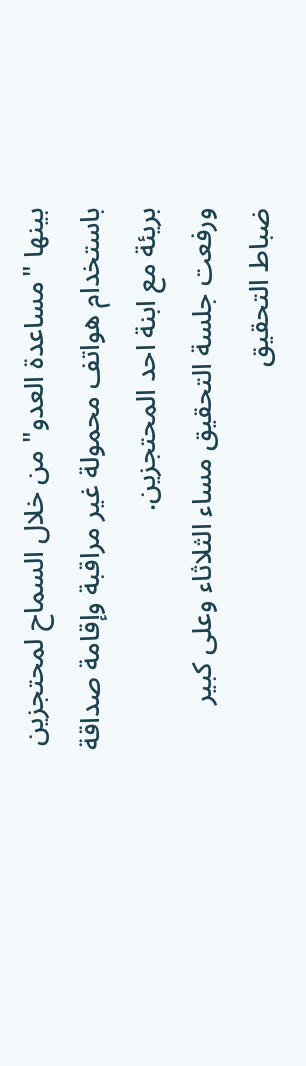بينها "مساعدة العدو" من خلال السماح لمحتجزين باستخدام هواتف محمولة غير مراقبة وإقامة صداقة بريئة مع ابنة احد المحتجزين.
ورفعت جلسة التحقيق مساء الثلاثاء وعلى كبير ضباط التحقيق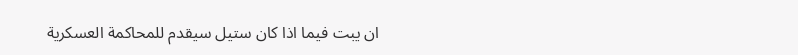ان يبت فيما اذا كان ستيل سيقدم للمحاكمة العسكرية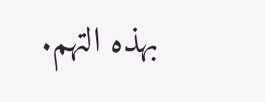بهذه التهم.